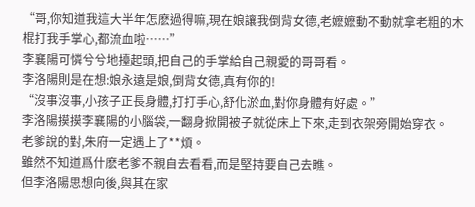“哥,你知道我這大半年怎麽過得嘛,現在娘讓我倒背女德,老嬷嬷動不動就拿老粗的木棍打我手掌心,都流血啦……”
李襄陽可憐兮兮地擡起頭,把自己的手掌給自己親愛的哥哥看。
李洛陽則是在想:娘永遠是娘,倒背女德,真有你的!
“沒事沒事,小孩子正長身體,打打手心,舒化淤血,對你身體有好處。”
李洛陽摸摸李襄陽的小腦袋,一翻身掀開被子就從床上下來,走到衣架旁開始穿衣。
老爹說的對,朱府一定遇上了**煩。
雖然不知道爲什麽老爹不親自去看看,而是堅持要自己去瞧。
但李洛陽思想向後,與其在家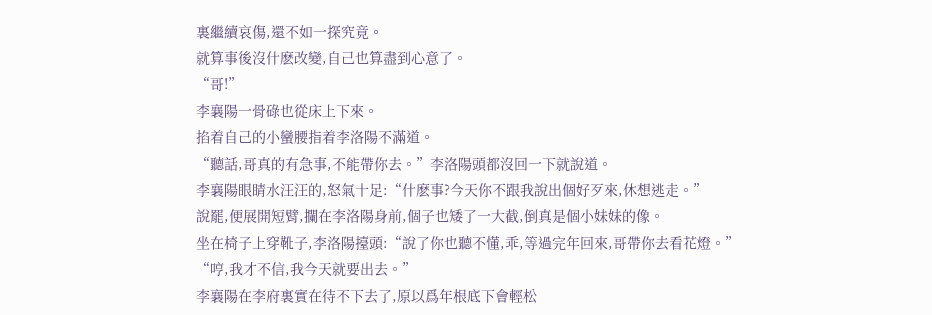裏繼續哀傷,還不如一探究竟。
就算事後沒什麽改變,自己也算盡到心意了。
“哥!”
李襄陽一骨碌也從床上下來。
掐着自己的小蠻腰指着李洛陽不滿道。
“聽話,哥真的有急事,不能帶你去。”李洛陽頭都沒回一下就說道。
李襄陽眼睛水汪汪的,怒氣十足:“什麽事?今天你不跟我說出個好歹來,休想逃走。”
說罷,便展開短臂,攔在李洛陽身前,個子也矮了一大截,倒真是個小妹妹的像。
坐在椅子上穿靴子,李洛陽擡頭:“說了你也聽不懂,乖,等過完年回來,哥帶你去看花燈。”
“哼,我才不信,我今天就要出去。”
李襄陽在李府裏實在待不下去了,原以爲年根底下會輕松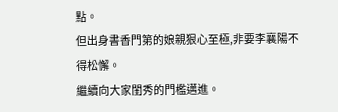點。
但出身書香門第的娘親狠心至極,非要李襄陽不得松懈。
繼續向大家閨秀的門檻邁進。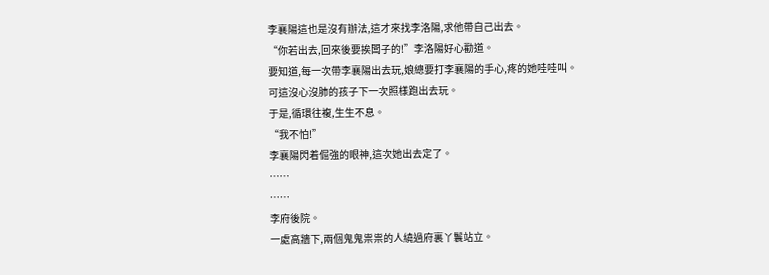李襄陽這也是沒有辦法,這才來找李洛陽,求他帶自己出去。
“你若出去,回來後要挨闆子的!”李洛陽好心勸道。
要知道,每一次帶李襄陽出去玩,娘總要打李襄陽的手心,疼的她哇哇叫。
可這沒心沒肺的孩子下一次照樣跑出去玩。
于是,循環往複,生生不息。
“我不怕!”
李襄陽閃着倔強的眼神,這次她出去定了。
……
……
李府後院。
一處高牆下,兩個鬼鬼祟祟的人繞過府裏丫鬟站立。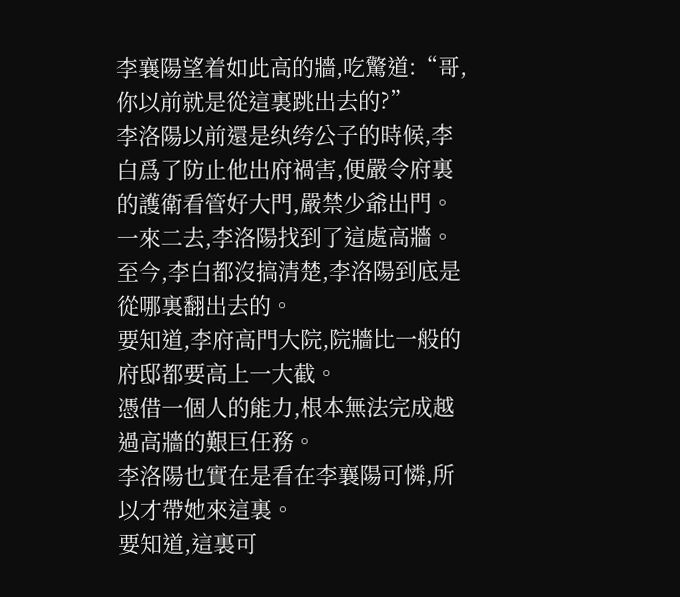李襄陽望着如此高的牆,吃驚道:“哥,你以前就是從這裏跳出去的?”
李洛陽以前還是纨绔公子的時候,李白爲了防止他出府禍害,便嚴令府裏的護衛看管好大門,嚴禁少爺出門。
一來二去,李洛陽找到了這處高牆。
至今,李白都沒搞清楚,李洛陽到底是從哪裏翻出去的。
要知道,李府高門大院,院牆比一般的府邸都要高上一大截。
憑借一個人的能力,根本無法完成越過高牆的艱巨任務。
李洛陽也實在是看在李襄陽可憐,所以才帶她來這裏。
要知道,這裏可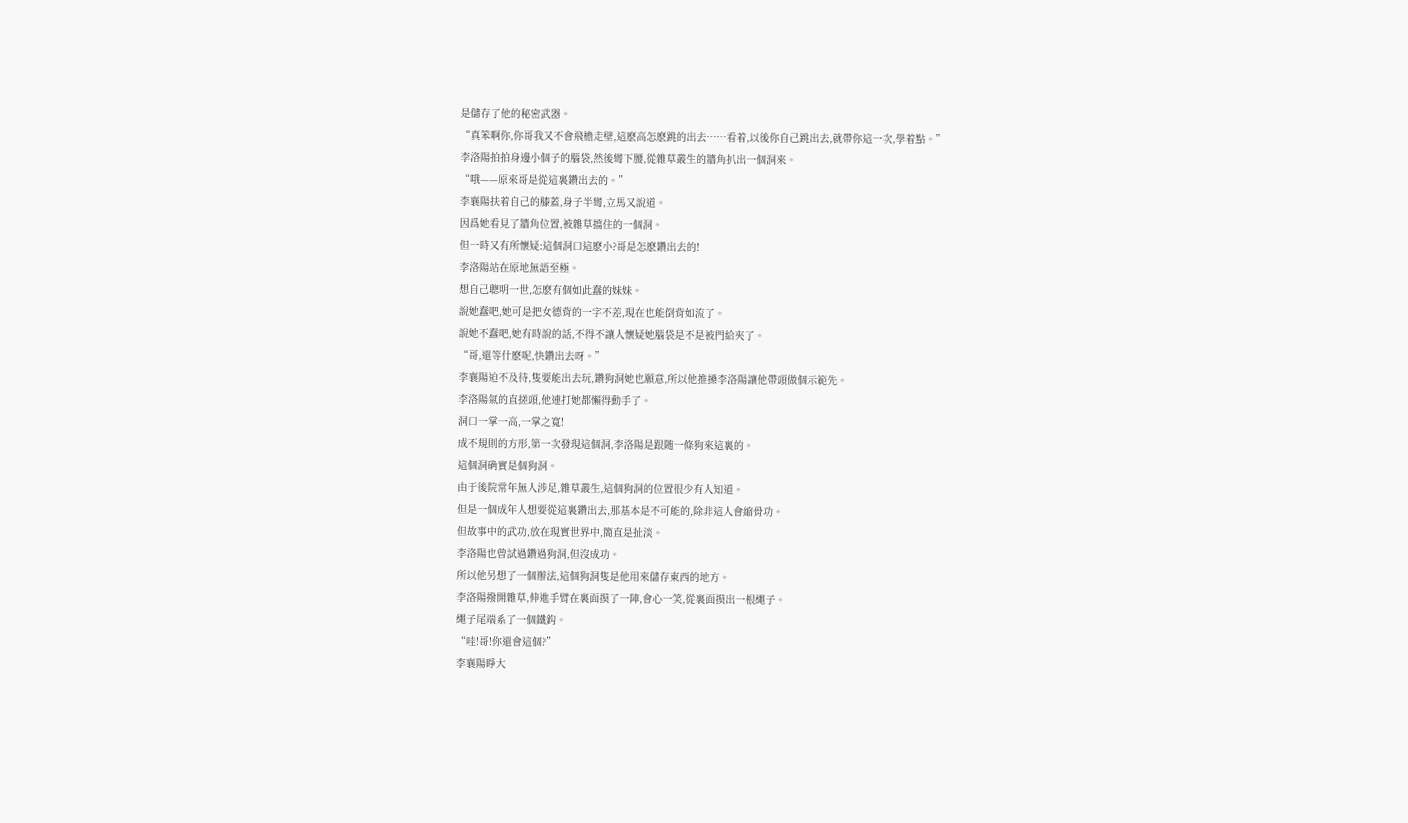是儲存了他的秘密武器。
“真笨啊你,你哥我又不會飛檐走壁,這麽高怎麽跳的出去……看着,以後你自己跳出去,就帶你這一次,學着點。”
李洛陽拍拍身邊小個子的腦袋,然後彎下腰,從雜草叢生的牆角扒出一個洞來。
“哦——原來哥是從這裏鑽出去的。”
李襄陽扶着自己的膝蓋,身子半彎,立馬又說道。
因爲她看見了牆角位置,被雜草擋住的一個洞。
但一時又有所懷疑:這個洞口這麽小?哥是怎麽鑽出去的!
李洛陽站在原地無語至極。
想自己聰明一世,怎麽有個如此蠢的妹妹。
說她蠢吧,她可是把女德背的一字不差,現在也能倒背如流了。
說她不蠢吧,她有時說的話,不得不讓人懷疑她腦袋是不是被門給夾了。
“哥,還等什麽呢,快鑽出去呀。”
李襄陽迫不及待,隻要能出去玩,鑽狗洞她也願意,所以他推搡李洛陽讓他帶頭做個示範先。
李洛陽氣的直搓頭,他連打她都懶得動手了。
洞口一掌一高,一掌之寬!
成不規則的方形,第一次發現這個洞,李洛陽是跟随一條狗來這裏的。
這個洞确實是個狗洞。
由于後院常年無人涉足,雜草叢生,這個狗洞的位置很少有人知道。
但是一個成年人想要從這裏鑽出去,那基本是不可能的,除非這人會縮骨功。
但故事中的武功,放在現實世界中,簡直是扯淡。
李洛陽也曾試過鑽過狗洞,但沒成功。
所以他另想了一個辦法,這個狗洞隻是他用來儲存東西的地方。
李洛陽撥開雜草,伸進手臂在裏面摸了一陣,會心一笑,從裏面摸出一根繩子。
繩子尾端系了一個鐵鈎。
“哇!哥!你還會這個?”
李襄陽睜大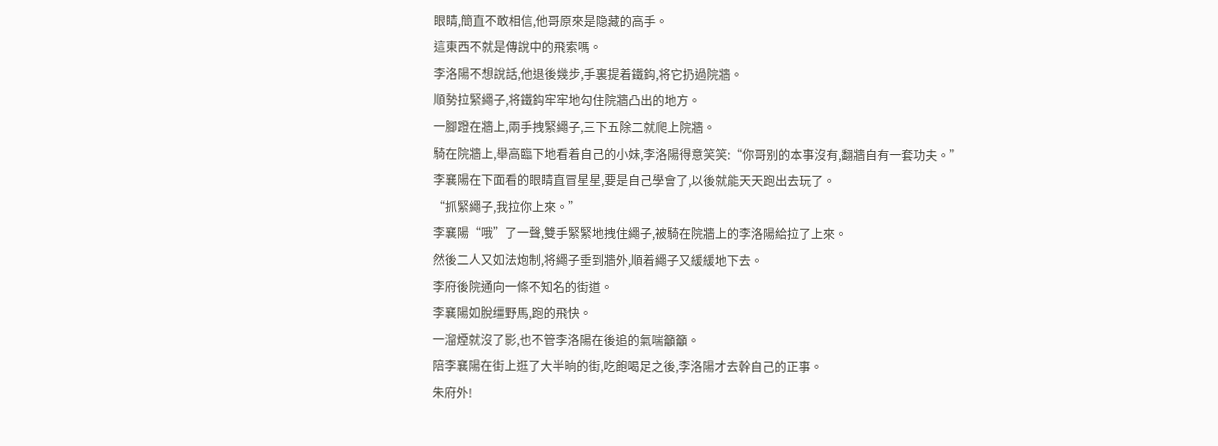眼睛,簡直不敢相信,他哥原來是隐藏的高手。
這東西不就是傳說中的飛索嗎。
李洛陽不想說話,他退後幾步,手裏提着鐵鈎,将它扔過院牆。
順勢拉緊繩子,将鐵鈎牢牢地勾住院牆凸出的地方。
一腳蹬在牆上,兩手拽緊繩子,三下五除二就爬上院牆。
騎在院牆上,舉高臨下地看着自己的小妹,李洛陽得意笑笑:“你哥别的本事沒有,翻牆自有一套功夫。”
李襄陽在下面看的眼睛直冒星星,要是自己學會了,以後就能天天跑出去玩了。
“抓緊繩子,我拉你上來。”
李襄陽“哦”了一聲,雙手緊緊地拽住繩子,被騎在院牆上的李洛陽給拉了上來。
然後二人又如法炮制,将繩子垂到牆外,順着繩子又緩緩地下去。
李府後院通向一條不知名的街道。
李襄陽如脫缰野馬,跑的飛快。
一溜煙就沒了影,也不管李洛陽在後追的氣喘籲籲。
陪李襄陽在街上逛了大半晌的街,吃飽喝足之後,李洛陽才去幹自己的正事。
朱府外!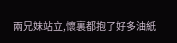兩兄妹站立,懷裏都抱了好多油紙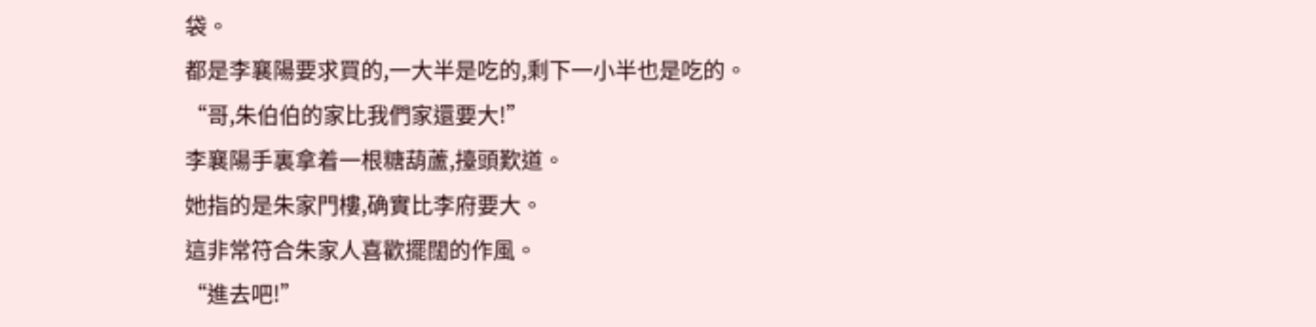袋。
都是李襄陽要求買的,一大半是吃的,剩下一小半也是吃的。
“哥,朱伯伯的家比我們家還要大!”
李襄陽手裏拿着一根糖葫蘆,擡頭歎道。
她指的是朱家門樓,确實比李府要大。
這非常符合朱家人喜歡擺闊的作風。
“進去吧!”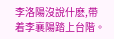李洛陽沒說什麽,帶着李襄陽踏上台階。